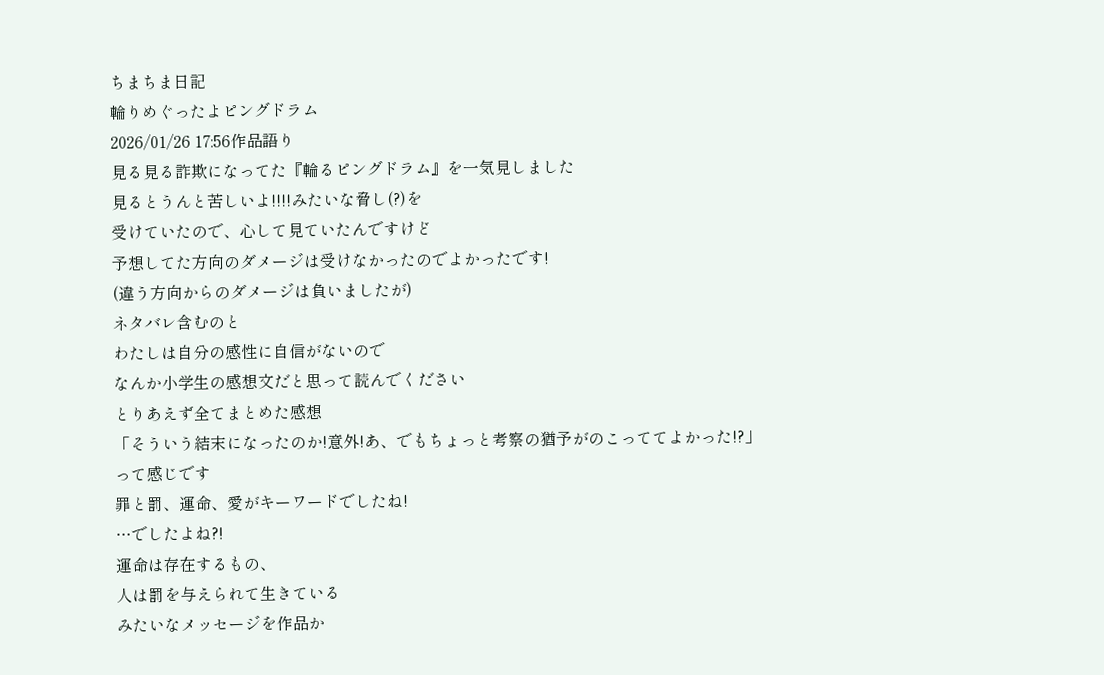ちまちま日記
輪りめぐったよピングドラム
2026/01/26 17:56作品語り
見る見る詐欺になってた『輪るピングドラム』を一気見しました
見るとうんと苦しいよ!!!!みたいな脅し(?)を
受けていたので、心して見ていたんですけど
予想してた方向のダメージは受けなかったのでよかったです!
(違う方向からのダメージは負いましたが)
ネタバレ含むのと
わたしは自分の感性に自信がないので
なんか小学生の感想文だと思って読んでください
とりあえず全てまとめた感想
「そういう結末になったのか!意外!あ、でもちょっと考察の猶予がのこっててよかった!?」
って感じです
罪と罰、運命、愛がキーワードでしたね!
…でしたよね?!
運命は存在するもの、
人は罰を与えられて生きている
みたいなメッセージを作品か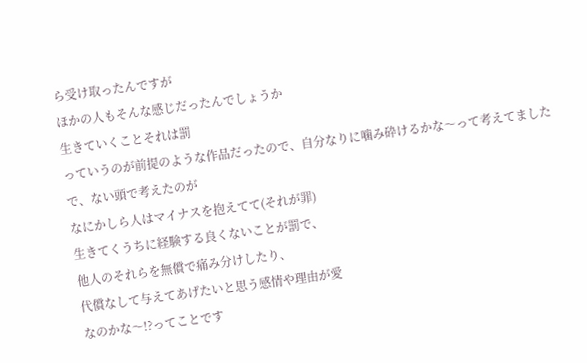ら受け取ったんですが
ほかの人もそんな感じだったんでしょうか
生きていくことそれは罰
っていうのが前提のような作品だったので、自分なりに噛み砕けるかな〜って考えてました
で、ない頭で考えたのが
なにかしら人はマイナスを抱えてて(それが罪)
生きてくうちに経験する良くないことが罰で、
他人のそれらを無償で痛み分けしたり、
代償なして与えてあげたいと思う感情や理由が愛
なのかな〜!?ってことです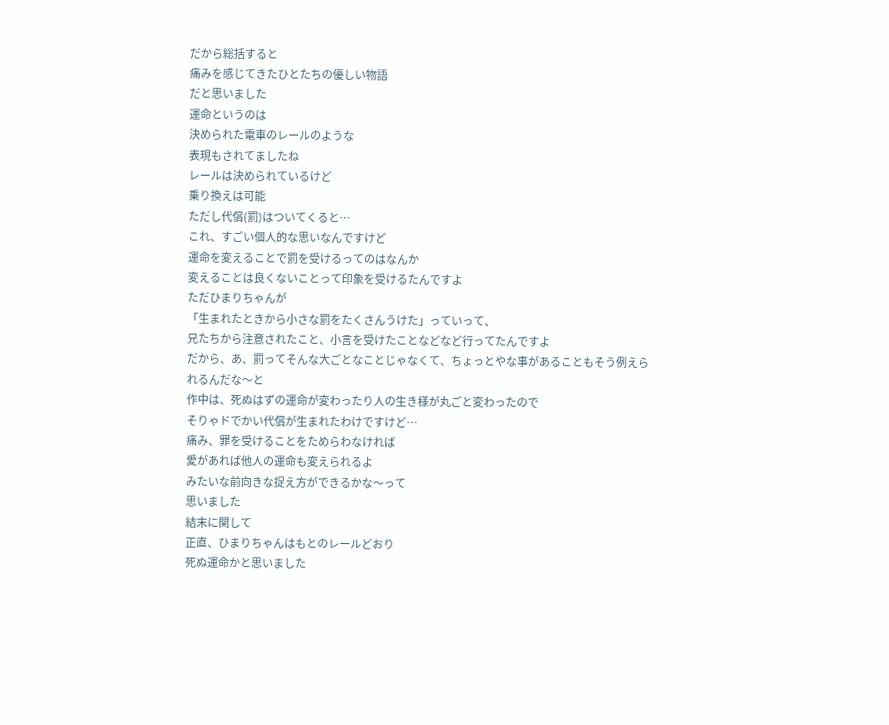だから総括すると
痛みを感じてきたひとたちの優しい物語
だと思いました
運命というのは
決められた電車のレールのような
表現もされてましたね
レールは決められているけど
乗り換えは可能
ただし代償(罰)はついてくると…
これ、すごい個人的な思いなんですけど
運命を変えることで罰を受けるってのはなんか
変えることは良くないことって印象を受けるたんですよ
ただひまりちゃんが
「生まれたときから小さな罰をたくさんうけた」っていって、
兄たちから注意されたこと、小言を受けたことなどなど行ってたんですよ
だから、あ、罰ってそんな大ごとなことじゃなくて、ちょっとやな事があることもそう例えられるんだな〜と
作中は、死ぬはずの運命が変わったり人の生き様が丸ごと変わったので
そりゃドでかい代償が生まれたわけですけど…
痛み、罪を受けることをためらわなければ
愛があれば他人の運命も変えられるよ
みたいな前向きな捉え方ができるかな〜って
思いました
結末に関して
正直、ひまりちゃんはもとのレールどおり
死ぬ運命かと思いました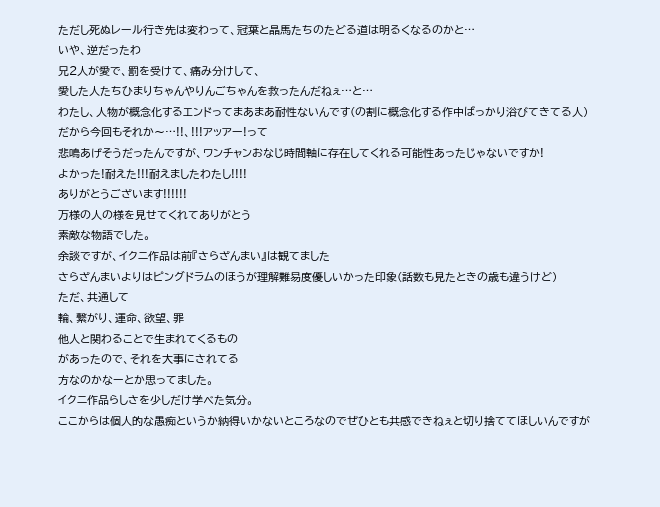ただし死ぬレール行き先は変わって、冠葉と晶馬たちのたどる道は明るくなるのかと…
いや、逆だったわ
兄2人が愛で、罰を受けて、痛み分けして、
愛した人たちひまりちゃんやりんごちゃんを救ったんだねぇ…と…
わたし、人物が概念化するエンドってまあまあ耐性ないんです(の割に概念化する作中ばっかり浴びてきてる人)
だから今回もそれか〜…!!、!!!アッアー!って
悲鳴あげそうだったんですが、ワンチャンおなじ時間軸に存在してくれる可能性あったじゃないですか!
よかった!耐えた!!!耐えましたわたし!!!!
ありがとうございます!!!!!!
万様の人の様を見せてくれてありがとう
素敵な物語でした。
余談ですが、イクニ作品は前『さらざんまい』は観てました
さらざんまいよりはピングドラムのほうが理解難易度優しいかった印象(話数も見たときの歳も違うけど)
ただ、共通して
輪、繋がり、運命、欲望、罪
他人と関わることで生まれてくるもの
があったので、それを大事にされてる
方なのかなーとか思ってました。
イクニ作品らしさを少しだけ学べた気分。
ここからは個人的な愚痴というか納得いかないところなのでぜひとも共感できねぇと切り捨ててほしいんですが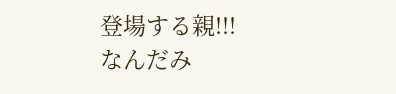登場する親!!!
なんだみ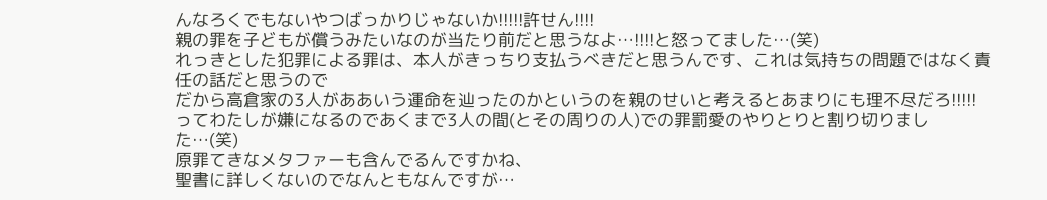んなろくでもないやつばっかりじゃないか!!!!!許せん!!!!
親の罪を子どもが償うみたいなのが当たり前だと思うなよ…!!!!と怒ってました…(笑)
れっきとした犯罪による罪は、本人がきっちり支払うべきだと思うんです、これは気持ちの問題ではなく責任の話だと思うので
だから高倉家の3人がああいう運命を辿ったのかというのを親のせいと考えるとあまりにも理不尽だろ!!!!!
ってわたしが嫌になるのであくまで3人の間(とその周りの人)での罪罰愛のやりとりと割り切りました…(笑)
原罪てきなメタファーも含んでるんですかね、
聖書に詳しくないのでなんともなんですが…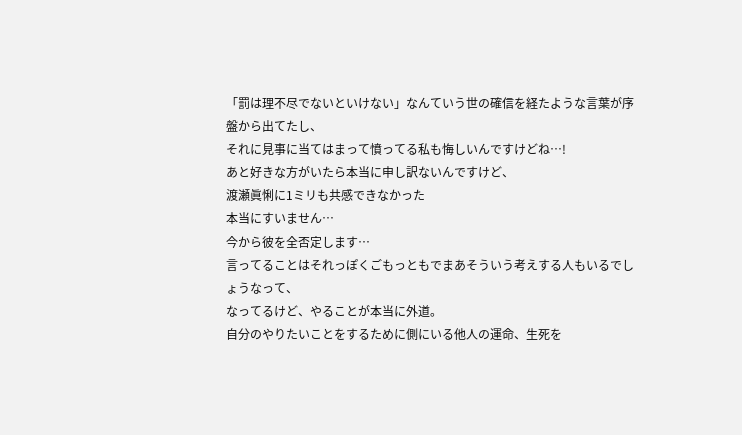「罰は理不尽でないといけない」なんていう世の確信を経たような言葉が序盤から出てたし、
それに見事に当てはまって憤ってる私も悔しいんですけどね…!
あと好きな方がいたら本当に申し訳ないんですけど、
渡瀬眞悧に1ミリも共感できなかった
本当にすいません…
今から彼を全否定します…
言ってることはそれっぽくごもっともでまあそういう考えする人もいるでしょうなって、
なってるけど、やることが本当に外道。
自分のやりたいことをするために側にいる他人の運命、生死を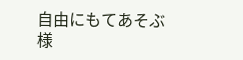自由にもてあそぶ様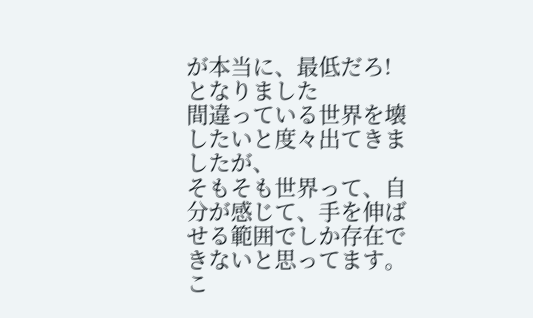が本当に、最低だろ!となりました
間違っている世界を壊したいと度々出てきましたが、
そもそも世界って、自分が感じて、手を伸ばせる範囲でしか存在できないと思ってます。
こ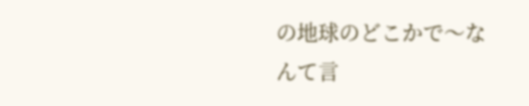の地球のどこかで〜なんて言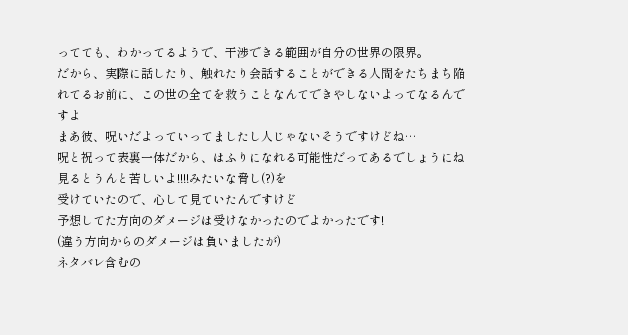ってても、わかってるようで、干渉できる範囲が自分の世界の限界。
だから、実際に話したり、触れたり会話することができる人間をたちまち陥れてるお前に、この世の全てを救うことなんてできやしないよってなるんですよ
まあ彼、呪いだよっていってましたし人じゃないそうですけどね…
呪と祝って表裏一体だから、はふりになれる可能性だってあるでしょうにね
見るとうんと苦しいよ!!!!みたいな脅し(?)を
受けていたので、心して見ていたんですけど
予想してた方向のダメージは受けなかったのでよかったです!
(違う方向からのダメージは負いましたが)
ネタバレ含むの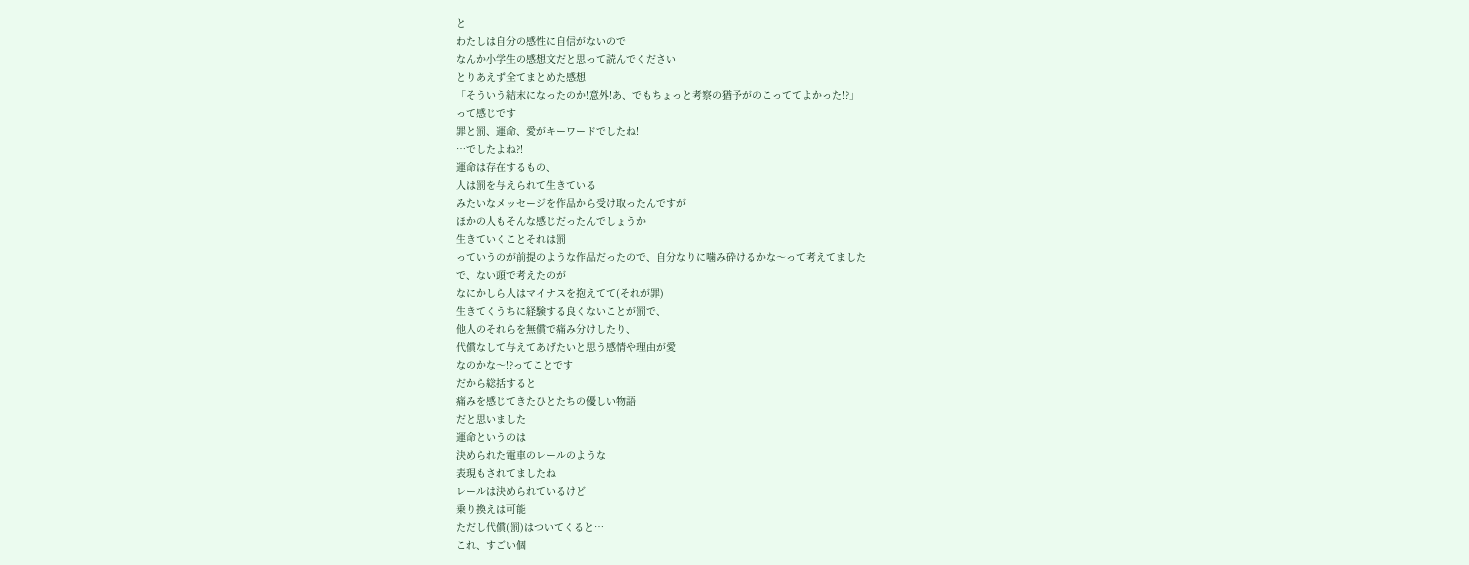と
わたしは自分の感性に自信がないので
なんか小学生の感想文だと思って読んでください
とりあえず全てまとめた感想
「そういう結末になったのか!意外!あ、でもちょっと考察の猶予がのこっててよかった!?」
って感じです
罪と罰、運命、愛がキーワードでしたね!
…でしたよね?!
運命は存在するもの、
人は罰を与えられて生きている
みたいなメッセージを作品から受け取ったんですが
ほかの人もそんな感じだったんでしょうか
生きていくことそれは罰
っていうのが前提のような作品だったので、自分なりに噛み砕けるかな〜って考えてました
で、ない頭で考えたのが
なにかしら人はマイナスを抱えてて(それが罪)
生きてくうちに経験する良くないことが罰で、
他人のそれらを無償で痛み分けしたり、
代償なして与えてあげたいと思う感情や理由が愛
なのかな〜!?ってことです
だから総括すると
痛みを感じてきたひとたちの優しい物語
だと思いました
運命というのは
決められた電車のレールのような
表現もされてましたね
レールは決められているけど
乗り換えは可能
ただし代償(罰)はついてくると…
これ、すごい個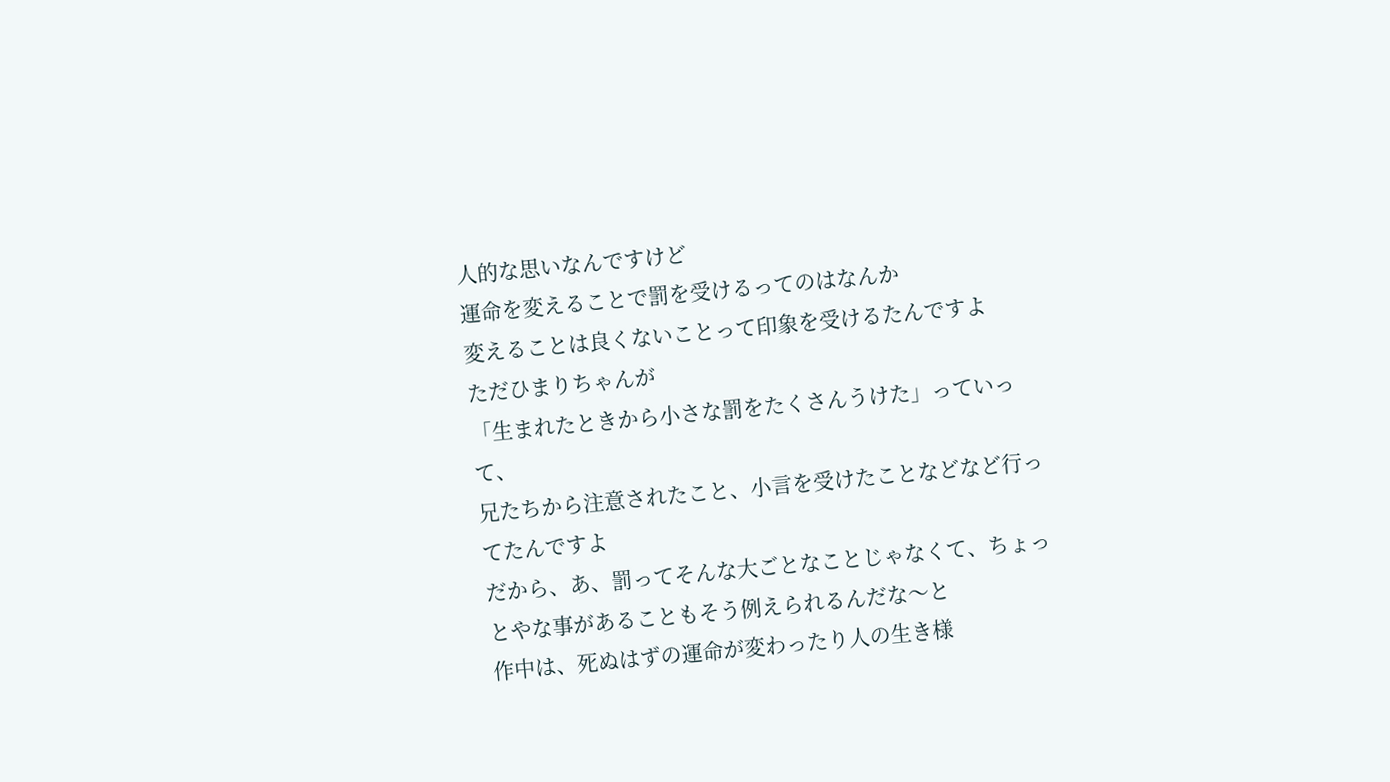人的な思いなんですけど
運命を変えることで罰を受けるってのはなんか
変えることは良くないことって印象を受けるたんですよ
ただひまりちゃんが
「生まれたときから小さな罰をたくさんうけた」っていって、
兄たちから注意されたこと、小言を受けたことなどなど行ってたんですよ
だから、あ、罰ってそんな大ごとなことじゃなくて、ちょっとやな事があることもそう例えられるんだな〜と
作中は、死ぬはずの運命が変わったり人の生き様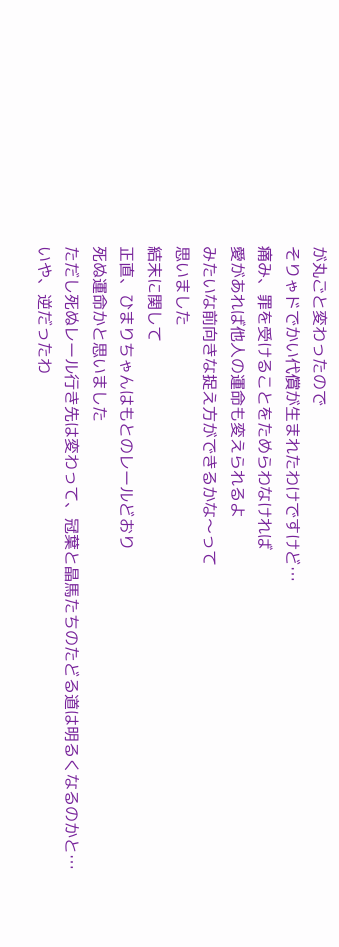が丸ごと変わったので
そりゃドでかい代償が生まれたわけですけど…
痛み、罪を受けることをためらわなければ
愛があれば他人の運命も変えられるよ
みたいな前向きな捉え方ができるかな〜って
思いました
結末に関して
正直、ひまりちゃんはもとのレールどおり
死ぬ運命かと思いました
ただし死ぬレール行き先は変わって、冠葉と晶馬たちのたどる道は明るくなるのかと…
いや、逆だったわ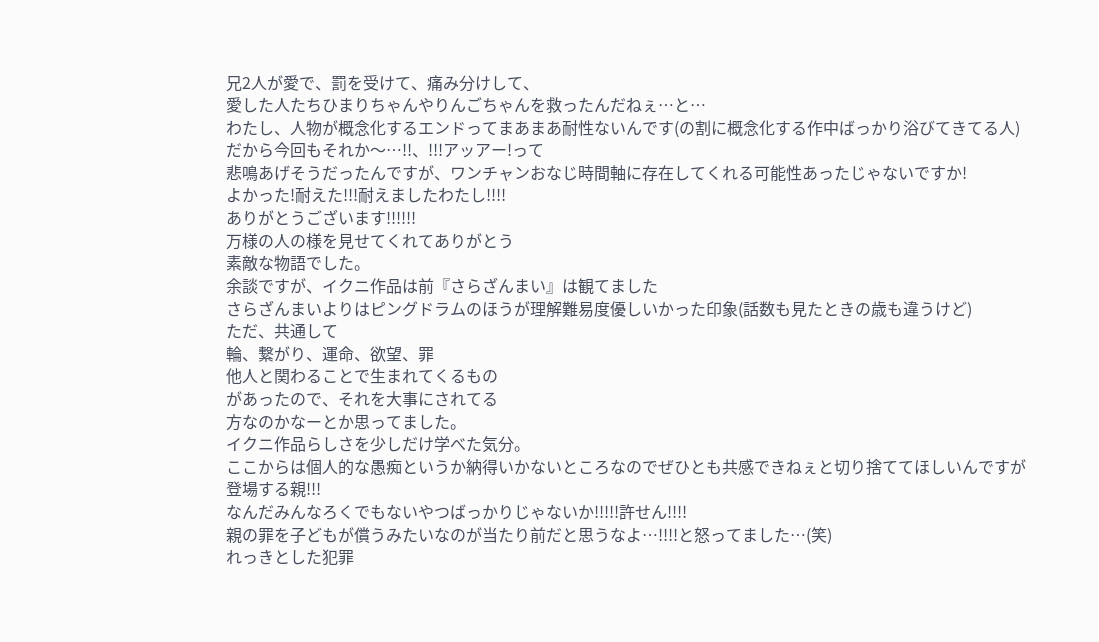兄2人が愛で、罰を受けて、痛み分けして、
愛した人たちひまりちゃんやりんごちゃんを救ったんだねぇ…と…
わたし、人物が概念化するエンドってまあまあ耐性ないんです(の割に概念化する作中ばっかり浴びてきてる人)
だから今回もそれか〜…!!、!!!アッアー!って
悲鳴あげそうだったんですが、ワンチャンおなじ時間軸に存在してくれる可能性あったじゃないですか!
よかった!耐えた!!!耐えましたわたし!!!!
ありがとうございます!!!!!!
万様の人の様を見せてくれてありがとう
素敵な物語でした。
余談ですが、イクニ作品は前『さらざんまい』は観てました
さらざんまいよりはピングドラムのほうが理解難易度優しいかった印象(話数も見たときの歳も違うけど)
ただ、共通して
輪、繋がり、運命、欲望、罪
他人と関わることで生まれてくるもの
があったので、それを大事にされてる
方なのかなーとか思ってました。
イクニ作品らしさを少しだけ学べた気分。
ここからは個人的な愚痴というか納得いかないところなのでぜひとも共感できねぇと切り捨ててほしいんですが
登場する親!!!
なんだみんなろくでもないやつばっかりじゃないか!!!!!許せん!!!!
親の罪を子どもが償うみたいなのが当たり前だと思うなよ…!!!!と怒ってました…(笑)
れっきとした犯罪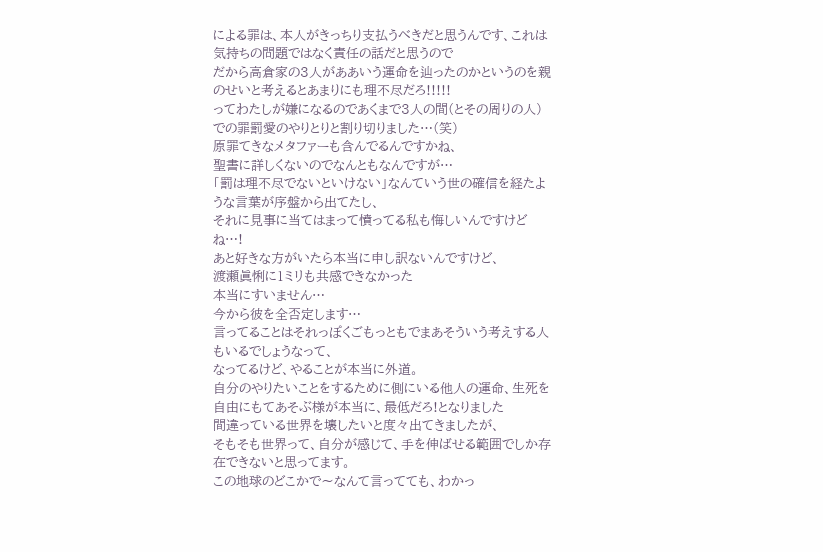による罪は、本人がきっちり支払うべきだと思うんです、これは気持ちの問題ではなく責任の話だと思うので
だから高倉家の3人がああいう運命を辿ったのかというのを親のせいと考えるとあまりにも理不尽だろ!!!!!
ってわたしが嫌になるのであくまで3人の間(とその周りの人)での罪罰愛のやりとりと割り切りました…(笑)
原罪てきなメタファーも含んでるんですかね、
聖書に詳しくないのでなんともなんですが…
「罰は理不尽でないといけない」なんていう世の確信を経たような言葉が序盤から出てたし、
それに見事に当てはまって憤ってる私も悔しいんですけどね…!
あと好きな方がいたら本当に申し訳ないんですけど、
渡瀬眞悧に1ミリも共感できなかった
本当にすいません…
今から彼を全否定します…
言ってることはそれっぽくごもっともでまあそういう考えする人もいるでしょうなって、
なってるけど、やることが本当に外道。
自分のやりたいことをするために側にいる他人の運命、生死を自由にもてあそぶ様が本当に、最低だろ!となりました
間違っている世界を壊したいと度々出てきましたが、
そもそも世界って、自分が感じて、手を伸ばせる範囲でしか存在できないと思ってます。
この地球のどこかで〜なんて言ってても、わかっ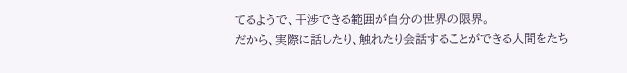てるようで、干渉できる範囲が自分の世界の限界。
だから、実際に話したり、触れたり会話することができる人間をたち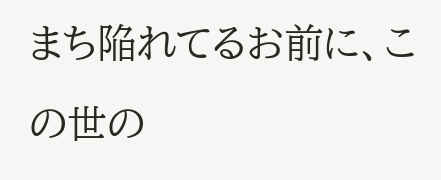まち陥れてるお前に、この世の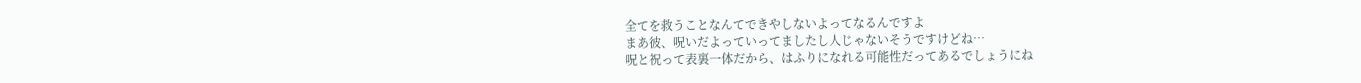全てを救うことなんてできやしないよってなるんですよ
まあ彼、呪いだよっていってましたし人じゃないそうですけどね…
呪と祝って表裏一体だから、はふりになれる可能性だってあるでしょうにね